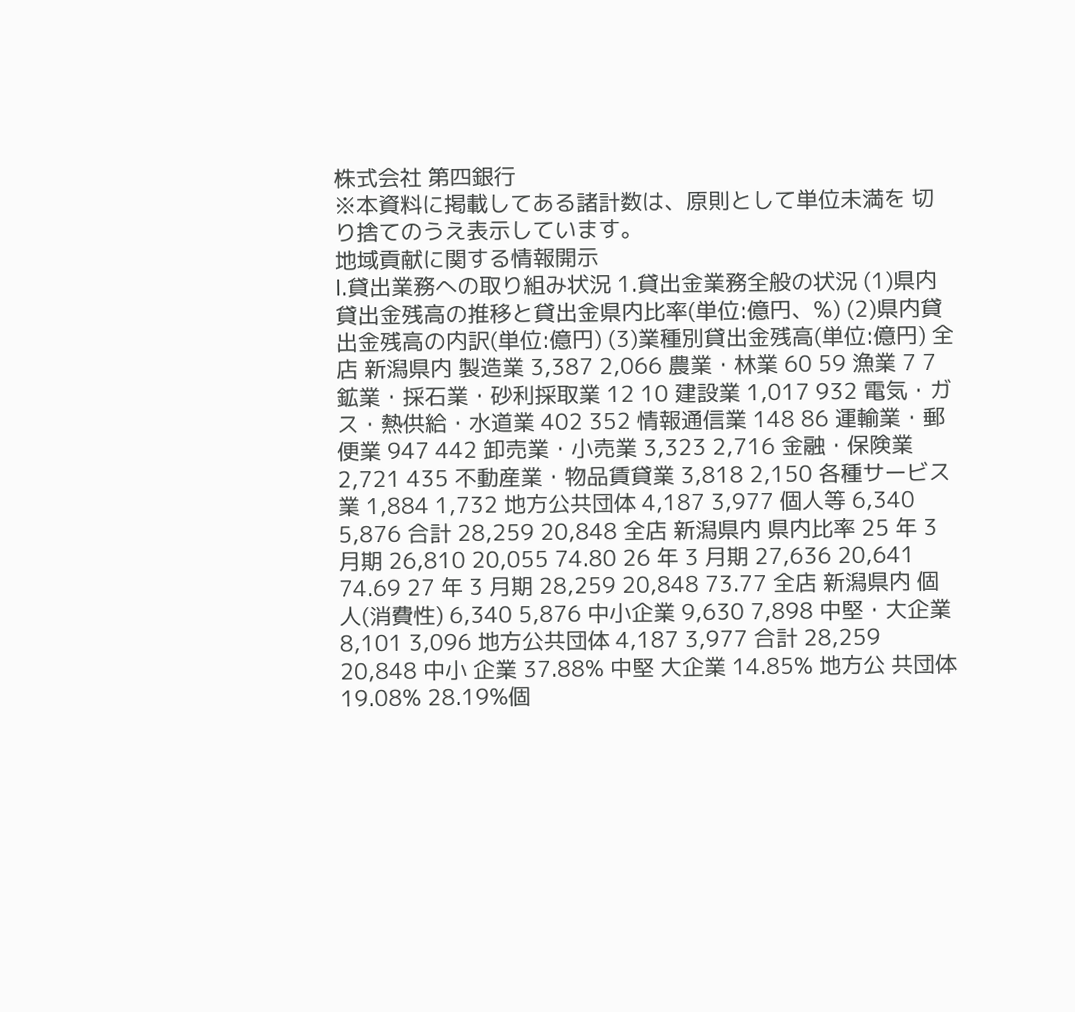株式会社 第四銀行
※本資料に掲載してある諸計数は、原則として単位未満を 切り捨てのうえ表示しています。
地域貢献に関する情報開示
Ⅰ.貸出業務への取り組み状況 1.貸出金業務全般の状況 (1)県内貸出金残高の推移と貸出金県内比率(単位:億円、%) (2)県内貸出金残高の内訳(単位:億円) (3)業種別貸出金残高(単位:億円) 全店 新潟県内 製造業 3,387 2,066 農業・林業 60 59 漁業 7 7 鉱業・採石業・砂利採取業 12 10 建設業 1,017 932 電気・ガス・熱供給・水道業 402 352 情報通信業 148 86 運輸業・郵便業 947 442 卸売業・小売業 3,323 2,716 金融・保険業 2,721 435 不動産業・物品賃貸業 3,818 2,150 各種サービス業 1,884 1,732 地方公共団体 4,187 3,977 個人等 6,340 5,876 合計 28,259 20,848 全店 新潟県内 県内比率 25 年 3 月期 26,810 20,055 74.80 26 年 3 月期 27,636 20,641 74.69 27 年 3 月期 28,259 20,848 73.77 全店 新潟県内 個人(消費性) 6,340 5,876 中小企業 9,630 7,898 中堅・大企業 8,101 3,096 地方公共団体 4,187 3,977 合計 28,259 20,848 中小 企業 37.88% 中堅 大企業 14.85% 地方公 共団体 19.08% 28.19%個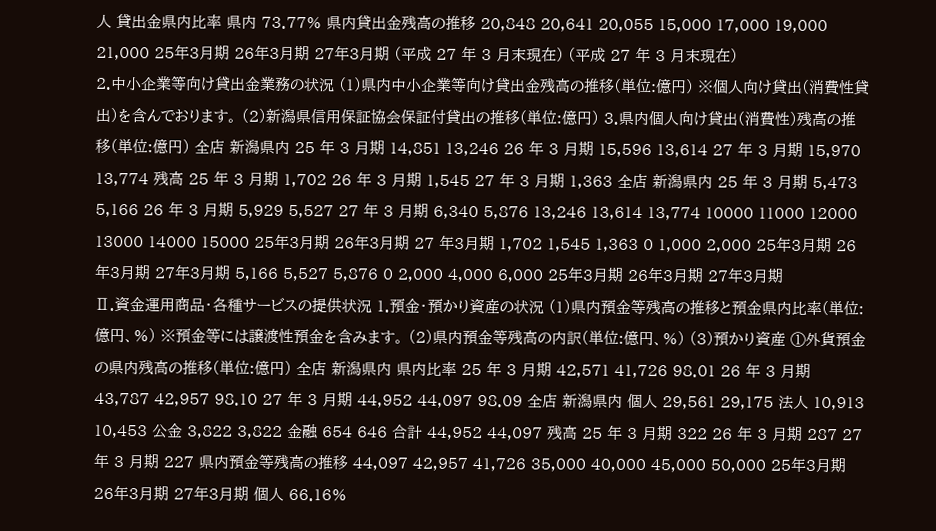人 貸出金県内比率 県内 73.77% 県内貸出金残高の推移 20,848 20,641 20,055 15,000 17,000 19,000 21,000 25年3月期 26年3月期 27年3月期 (平成 27 年 3 月末現在) (平成 27 年 3 月末現在)
2.中小企業等向け貸出金業務の状況 (1)県内中小企業等向け貸出金残高の推移(単位:億円) ※個人向け貸出(消費性貸出)を含んでおります。 (2)新潟県信用保証協会保証付貸出の推移(単位:億円) 3.県内個人向け貸出(消費性)残高の推移(単位:億円) 全店 新潟県内 25 年 3 月期 14,851 13,246 26 年 3 月期 15,596 13,614 27 年 3 月期 15,970 13,774 残高 25 年 3 月期 1,702 26 年 3 月期 1,545 27 年 3 月期 1,363 全店 新潟県内 25 年 3 月期 5,473 5,166 26 年 3 月期 5,929 5,527 27 年 3 月期 6,340 5,876 13,246 13,614 13,774 10000 11000 12000 13000 14000 15000 25年3月期 26年3月期 27 年3月期 1,702 1,545 1,363 0 1,000 2,000 25年3月期 26年3月期 27年3月期 5,166 5,527 5,876 0 2,000 4,000 6,000 25年3月期 26年3月期 27年3月期
Ⅱ.資金運用商品・各種サービスの提供状況 1.預金・預かり資産の状況 (1)県内預金等残高の推移と預金県内比率(単位:億円、%) ※預金等には譲渡性預金を含みます。 (2)県内預金等残高の内訳(単位:億円、%) (3)預かり資産 ①外貨預金の県内残高の推移(単位:億円) 全店 新潟県内 県内比率 25 年 3 月期 42,571 41,726 98.01 26 年 3 月期 43,787 42,957 98.10 27 年 3 月期 44,952 44,097 98.09 全店 新潟県内 個人 29,561 29,175 法人 10,913 10,453 公金 3,822 3,822 金融 654 646 合計 44,952 44,097 残高 25 年 3 月期 322 26 年 3 月期 287 27 年 3 月期 227 県内預金等残高の推移 44,097 42,957 41,726 35,000 40,000 45,000 50,000 25年3月期 26年3月期 27年3月期 個人 66.16%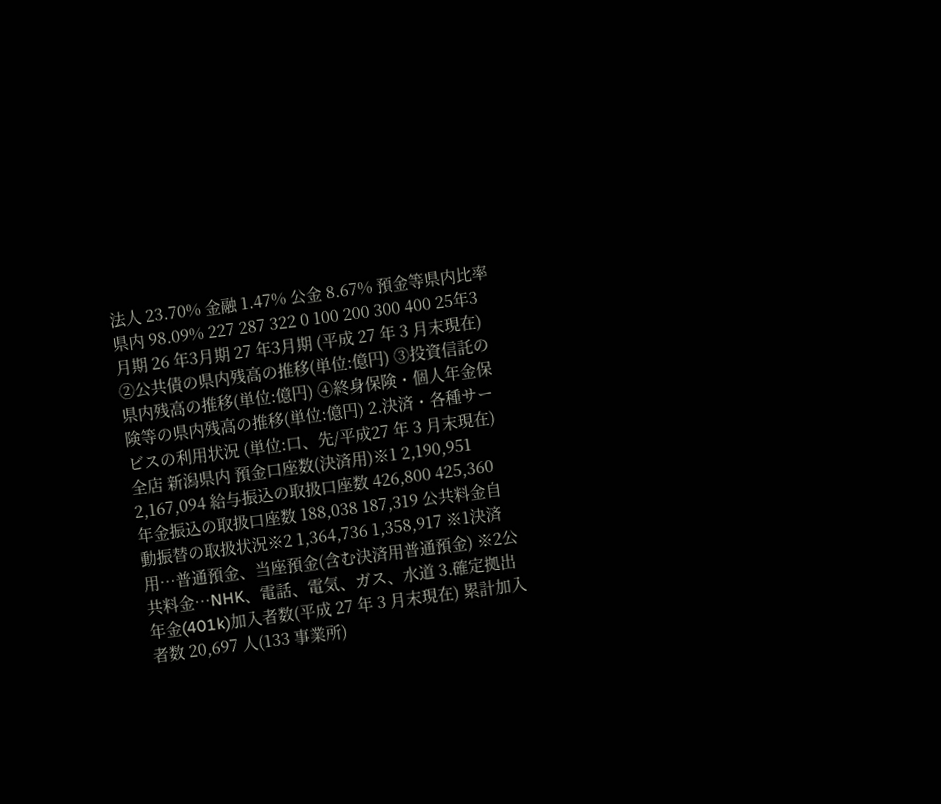法人 23.70% 金融 1.47% 公金 8.67% 預金等県内比率 県内 98.09% 227 287 322 0 100 200 300 400 25年3月期 26 年3月期 27 年3月期 (平成 27 年 3 月末現在)
②公共債の県内残高の推移(単位:億円) ③投資信託の県内残高の推移(単位:億円) ④終身保険・個人年金保険等の県内残高の推移(単位:億円) 2.決済・各種サービスの利用状況 (単位:口、先/平成27 年 3 月末現在) 全店 新潟県内 預金口座数(決済用)※1 2,190,951 2,167,094 給与振込の取扱口座数 426,800 425,360 年金振込の取扱口座数 188,038 187,319 公共料金自動振替の取扱状況※2 1,364,736 1,358,917 ※1決済用…普通預金、当座預金(含む決済用普通預金) ※2公共料金…NHK、電話、電気、ガス、水道 3.確定拠出年金(401k)加入者数(平成 27 年 3 月末現在) 累計加入者数 20,697 人(133 事業所)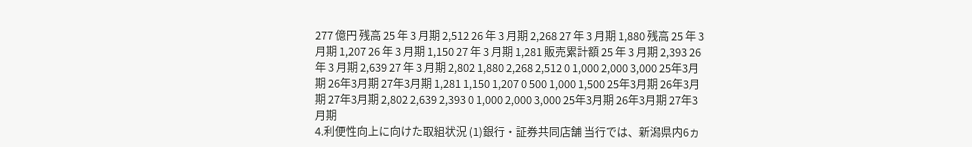277 億円 残高 25 年 3 月期 2,512 26 年 3 月期 2,268 27 年 3 月期 1,880 残高 25 年 3 月期 1,207 26 年 3 月期 1,150 27 年 3 月期 1,281 販売累計額 25 年 3 月期 2,393 26 年 3 月期 2,639 27 年 3 月期 2,802 1,880 2,268 2,512 0 1,000 2,000 3,000 25年3月期 26年3月期 27年3月期 1,281 1,150 1,207 0 500 1,000 1,500 25年3月期 26年3月期 27年3月期 2,802 2,639 2,393 0 1,000 2,000 3,000 25年3月期 26年3月期 27年3月期
4.利便性向上に向けた取組状況 (1)銀行・証券共同店舗 当行では、新潟県内6ヵ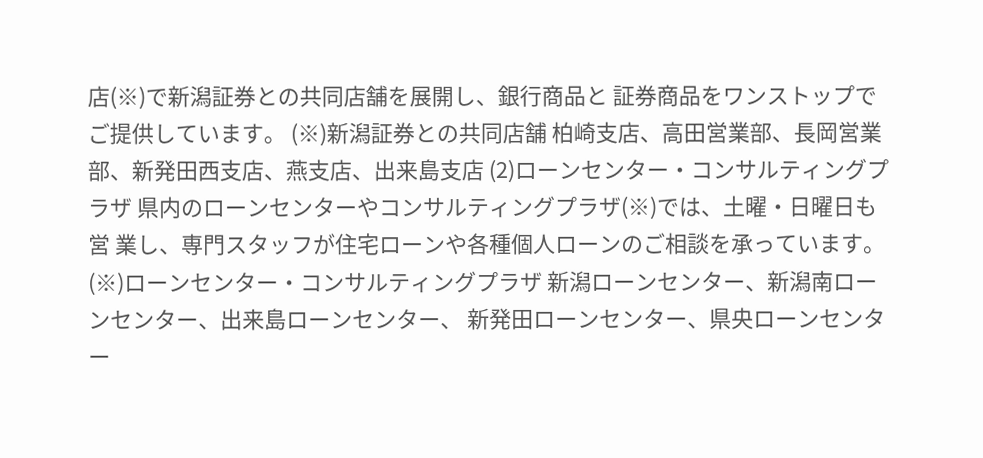店(※)で新潟証券との共同店舗を展開し、銀行商品と 証券商品をワンストップでご提供しています。 (※)新潟証券との共同店舗 柏崎支店、高田営業部、長岡営業部、新発田西支店、燕支店、出来島支店 (2)ローンセンター・コンサルティングプラザ 県内のローンセンターやコンサルティングプラザ(※)では、土曜・日曜日も営 業し、専門スタッフが住宅ローンや各種個人ローンのご相談を承っています。 (※)ローンセンター・コンサルティングプラザ 新潟ローンセンター、新潟南ローンセンター、出来島ローンセンター、 新発田ローンセンター、県央ローンセンター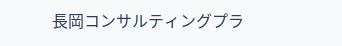長岡コンサルティングプラ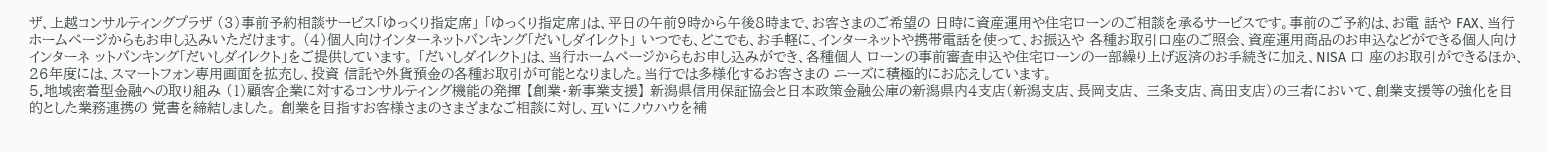ザ、上越コンサルティングプラザ (3)事前予約相談サービス「ゆっくり指定席」 「ゆっくり指定席」は、平日の午前9時から午後8時まで、お客さまのご希望の 日時に資産運用や住宅ローンのご相談を承るサービスです。事前のご予約は、お電 話や FAX、当行ホームページからもお申し込みいただけます。 (4)個人向けインターネットバンキング「だいしダイレクト」 いつでも、どこでも、お手軽に、インターネットや携帯電話を使って、お振込や 各種お取引口座のご照会、資産運用商品のお申込などができる個人向けインターネ ットバンキング「だいしダイレクト」をご提供しています。 「だいしダイレクト」は、当行ホームページからもお申し込みができ、各種個人 ローンの事前審査申込や住宅ローンの一部繰り上げ返済のお手続きに加え、NISA 口 座のお取引ができるほか、26年度には、スマートフォン専用画面を拡充し、投資 信託や外貨預金の各種お取引が可能となりました。当行では多様化するお客さまの ニーズに積極的にお応えしています。
5.地域密着型金融への取り組み (1)顧客企業に対するコンサルティング機能の発揮 【創業・新事業支援】 新潟県信用保証協会と日本政策金融公庫の新潟県内4支店(新潟支店、長岡支店、 三条支店、高田支店)の三者において、創業支援等の強化を目的とした業務連携の 覚書を締結しました。 創業を目指すお客様さまのさまざまなご相談に対し、互いにノウハウを補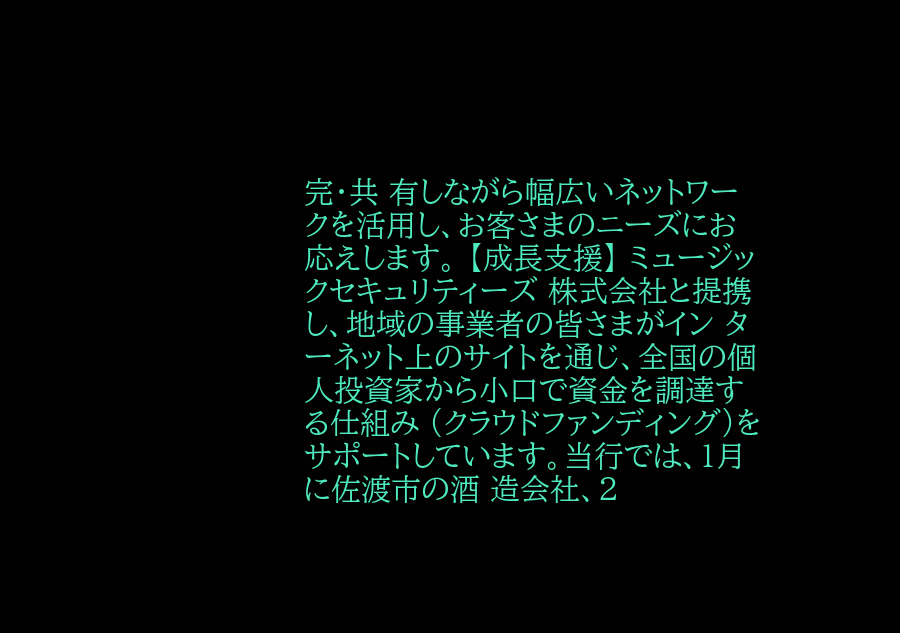完・共 有しながら幅広いネットワークを活用し、お客さまのニーズにお応えします。 【成長支援】 ミュージックセキュリティーズ 株式会社と提携し、地域の事業者の皆さまがイン ターネット上のサイトを通じ、全国の個人投資家から小口で資金を調達する仕組み (クラウドファンディング)をサポートしています。当行では、1月に佐渡市の酒 造会社、2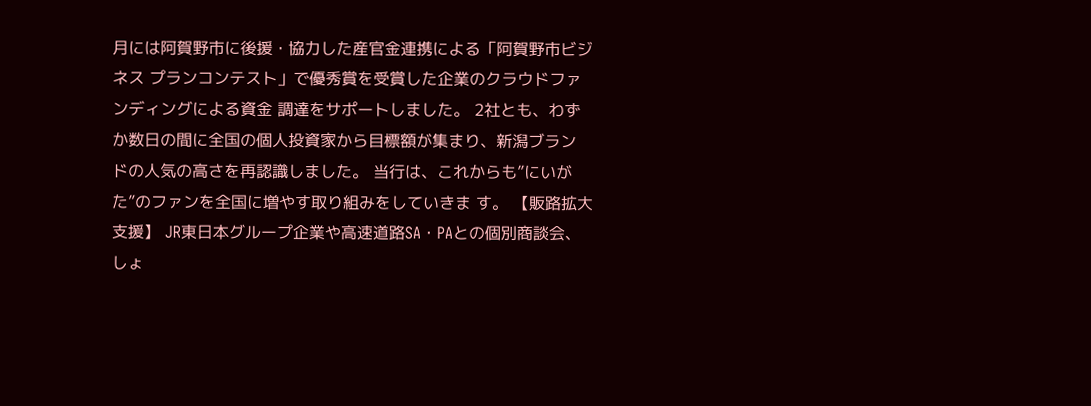月には阿賀野市に後援・協力した産官金連携による「阿賀野市ビジネス プランコンテスト」で優秀賞を受賞した企業のクラウドファンディングによる資金 調達をサポートしました。 2社とも、わずか数日の間に全国の個人投資家から目標額が集まり、新潟ブラン ドの人気の高さを再認識しました。 当行は、これからも”にいがた”のファンを全国に増やす取り組みをしていきま す。 【販路拡大支援】 JR東日本グループ企業や高速道路SA・PAとの個別商談会、しょ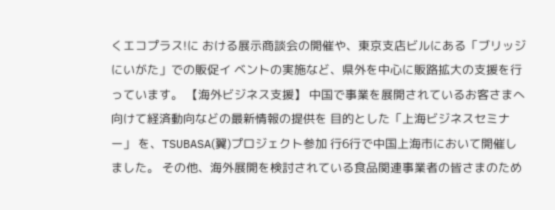くエコプラス!に おける展示商談会の開催や、東京支店ビルにある「ブリッジにいがた」での販促イ ベントの実施など、県外を中心に販路拡大の支援を行っています。 【海外ビジネス支援】 中国で事業を展開されているお客さまへ向けて経済動向などの最新情報の提供を 目的とした「上海ビジネスセミナー」 を、TSUBASA(翼)プロジェクト参加 行6行で中国上海市において開催しました。 その他、海外展開を検討されている食品関連事業者の皆さまのため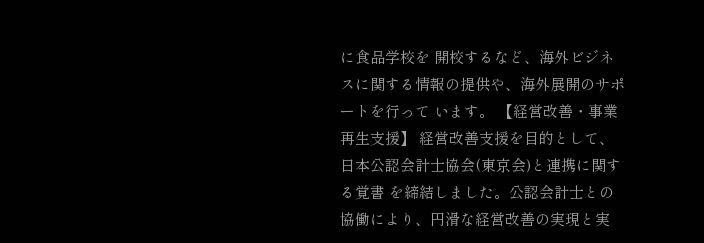に食品学校を 開校するなど、海外ビジネスに関する情報の提供や、海外展開のサポートを行って います。 【経営改善・事業再生支援】 経営改善支援を目的として、日本公認会計士協会(東京会)と連携に関する覚書 を締結しました。公認会計士との協働により、円滑な経営改善の実現と実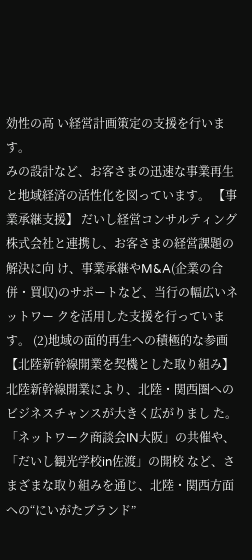効性の高 い経営計画策定の支援を行います。
みの設計など、お客さまの迅速な事業再生と地域経済の活性化を図っています。 【事業承継支援】 だいし経営コンサルティング 株式会社と連携し、お客さまの経営課題の解決に向 け、事業承継やM&A(企業の合併・買収)のサポートなど、当行の幅広いネットワー クを活用した支援を行っています。 (2)地域の面的再生への積極的な参画 【北陸新幹線開業を契機とした取り組み】 北陸新幹線開業により、北陸・関西圏へのビジネスチャンスが大きく広がりまし た。「ネットワーク商談会IN大阪」の共催や、「だいし観光学校in佐渡」の開校 など、さまざまな取り組みを通じ、北陸・関西方面への“にいがたブランド”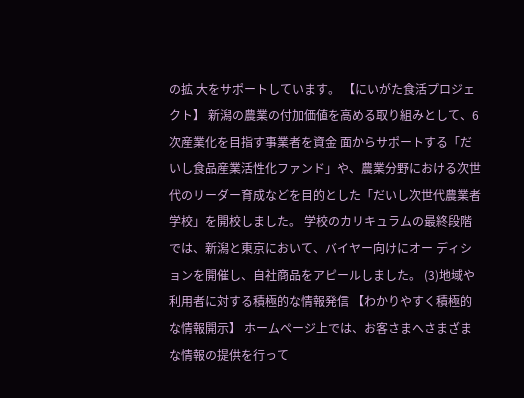の拡 大をサポートしています。 【にいがた食活プロジェクト】 新潟の農業の付加価値を高める取り組みとして、6次産業化を目指す事業者を資金 面からサポートする「だいし食品産業活性化ファンド」や、農業分野における次世 代のリーダー育成などを目的とした「だいし次世代農業者学校」を開校しました。 学校のカリキュラムの最終段階では、新潟と東京において、バイヤー向けにオー ディションを開催し、自社商品をアピールしました。 (3)地域や利用者に対する積極的な情報発信 【わかりやすく積極的な情報開示】 ホームページ上では、お客さまへさまざまな情報の提供を行って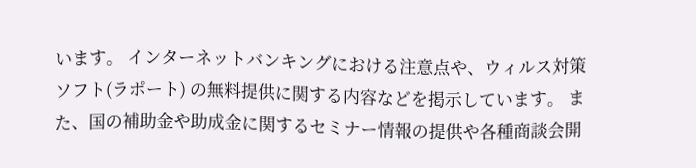います。 インターネットバンキングにおける注意点や、ウィルス対策ソフト(ラポート) の無料提供に関する内容などを掲示しています。 また、国の補助金や助成金に関するセミナー情報の提供や各種商談会開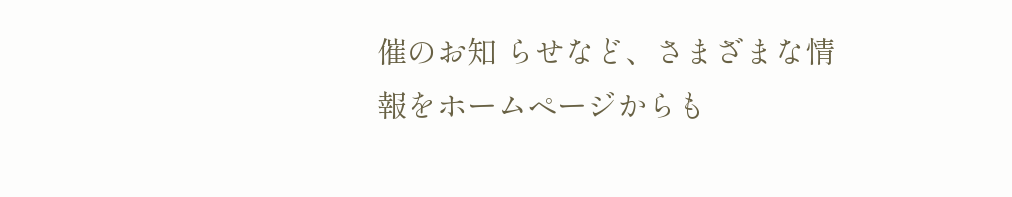催のお知 らせなど、さまざまな情報をホームページからも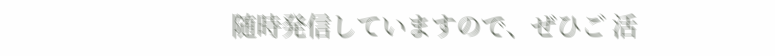随時発信していますので、ぜひご 活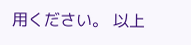用ください。 以上